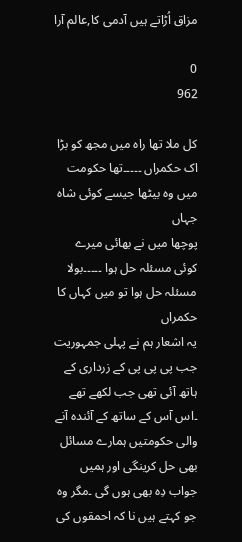مزاق اُڑاتے ہیں آدمی کا,عالم آرا

0
962

کل ملا تھا راہ میں مجھ کو بڑا اک حکمراں ۔۔۔۔۔تھا حکومت میں وہ بیٹھا جیسے کوئی شاہ جہاں
پوچھا میں نے بھائی میرے کوئی مسئلہ حل ہوا ۔۔۔۔۔بولا مسئلہ حل ہوا تو میں کہاں کا حکمراں
یہ اشعار ہم نے پہلی جمہوریت جب پی پی پی کے زرداری کے ہاتھ آئی تھی جب لکھے تھے ۔اس آس کے ساتھ کے آئندہ آنے والی حکومتیں ہمارے مسائل بھی حل کرینگی اور ہمیں جواب دِہ بھی ہوں گی ۔مگر وہ جو کہتے ہیں نا کہ احمقوں کی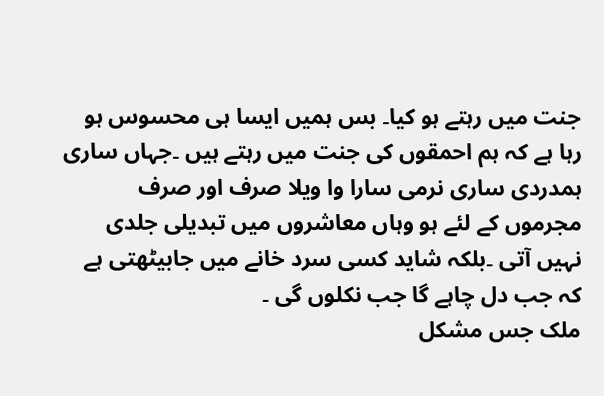جنت میں رہتے ہو کیا۔ بس ہمیں ایسا ہی محسوس ہو رہا ہے کہ ہم احمقوں کی جنت میں رہتے ہیں ۔جہاں ساری ہمدردی ساری نرمی سارا وا ویلا صرف اور صرف مجرموں کے لئے ہو وہاں معاشروں میں تبدیلی جلدی نہیں آتی ۔بلکہ شاید کسی سرد خانے میں جابیٹھتی ہے کہ جب دل چاہے گا جب نکلوں گی ۔
ملک جس مشکل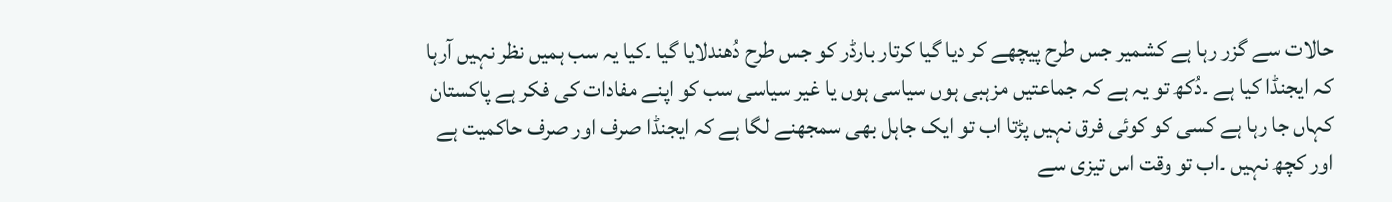حالات سے گزر رہا ہے کشمیر جس طرح پیچھے کر دیا گیا کرتار بارڈر کو جس طرح دُھندلایا گیا ۔کیا یہ سب ہمیں نظر نہیں آرہا کہ ایجنڈا کیا ہے ۔دُکھ تو یہ ہے کہ جماعتیں مزہبی ہوں سیاسی ہوں یا غیر سیاسی سب کو اپنے مفادات کی فکر ہے پاکستان کہاں جا رہا ہے کسی کو کوئی فرق نہیں پڑتا اب تو ایک جاہل بھی سمجھنے لگا ہے کہ ایجنڈا صرف اور صرف حاکمیت ہے اور کچھ نہیں ۔اب تو وقت اس تیزی سے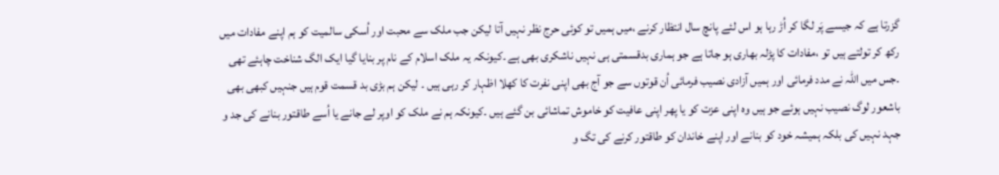گزرتا ہے کہ جیسے پَر لگا کر اُڑ رہا ہو اس لئے پانچ سال انتظار کرنے ،میں ہمیں تو کوئی حرج نظر نہیں آتا لیکن جب ملک سے محبت اور اُسکی سالمیت کو ہم اپنے مفادات میں رکھ کر تولتے ہیں تو ،مفادات کا پڑلہ بھاری ہو جاتا ہے جو ہماری بدقسمتی ہی نہیں ناشکری بھی ہے ۔کیونکہ یہ ملک اسلام کے نام پر بنایا گیا ایک الگ شناخت چاہئے تھی ۔جس میں اللہ نے مدد فرمائی اور ہمیں آزادی نصیب فرمائی اُن قوتوں سے جو آج بھی اپنی نفرت کا کھلا اظہار کر رہی ہیں ۔ لیکن ہم بڑی بد قسمت قوم ہیں جنہیں کبھی بھی باشعور لوگ نصیب نہیں ہوئے جو ہیں وہ اپنی عزت کو یا پھر اپنی عافیت کو خاموش تماشائی بن گئے ہیں ۔کیونکہ ہم نے ملک کو اوپر لے جانے یا اُسے طاقتور بنانے کی جد و جہد نہیں کی بلکہ ہمیشہ خود کو بنانے اور اپنے خاندان کو طاقتور کرنے کی تگ و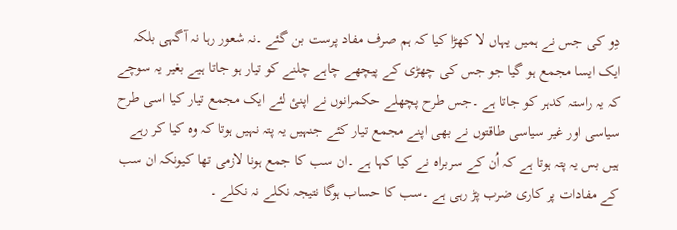دِو کی جس نے ہمیں یہاں لا کھڑا کیا کہ ہم صرف مفاد پرست بن گئے ۔نہ شعور رہا نہ آگہی بلکہ ایک ایسا مجمع ہو گیا جو جس کی چھڑی کے پیچھے چاہے چلنے کو تیار ہو جاتا ہیے بغیر یہ سوچے کہ یہ راستہ کدہر کو جاتا ہے ۔جس طرح پچھلے حکمرانوں نے اپنئ لئے ایک مجمع تیار کیا اسی طرح سیاسی اور غیر سیاسی طاقتوں نے بھی اپنے مجمع تیار کئے جنہیں یہ پتہ نہیں ہوتا کہ وہ کیا کر رہے ہیں بس یہ پتہ ہوتا ہے کہ اُن کے سربراہ نے کیا کہا ہے ۔ان سب کا جمع ہونا لازمی تھا کیونکہ ان سب کے مفادات پر کاری ضرب پڑ رہی ہے ۔سب کا حساب ہوگا نتیجہ نکلے نہ نکلے ۔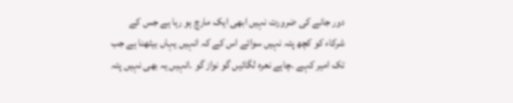دور جانے کی ضرورت نہیں ابھی ایک مارچ ہو رہا ہے جس کے شرکاء کو کچھ پتہ نہیں سوائے اس کے کہ انہیں یہاں بیٹھنا ہے جب تک امیر کہے ۔چاہے نعرہ لگائیں گو نواز گو ۔انہیں یہ بھی نہیں پتہ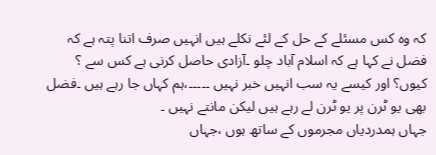کہ وہ کس مسئلے کے حل کے لئے نکلے ہیں انہیں صرف اتنا پتہ ہے کہ فضل نے کہا ہے کہ اسلام آباد چلو ۔آزادی حاصل کرنی ہے کس سے ؟ کیوں؟ اور کیسے یہ سب انہیں خبر نہیں ۔۔۔۔۔،ہم کہاں جا رہے ہیں ۔فضل بھی یو ٹرن پر یو ٹرن لے رہے ہیں لیکن مانتے نہیں ۔
جہاں ہمدردیاں مجرموں کے ساتھ ہوں ،جہاں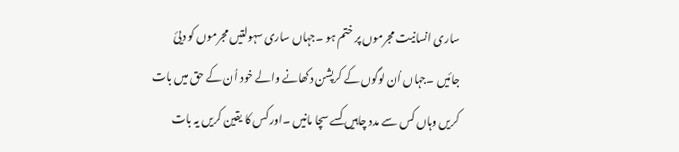ساری انسانیت مجرموں پر ختم ہو ۔جہاں ساری سہولتیں مجرموں کو دیئ جائیں ۔جہاں اُن لوگوں کے کرپشن دکھانے والے خود اُن کے حق میں بات کریں وہاں کس سے مدد چاہیں کسے سچا مانیں ۔اور کس کا یقین کریں یہ بات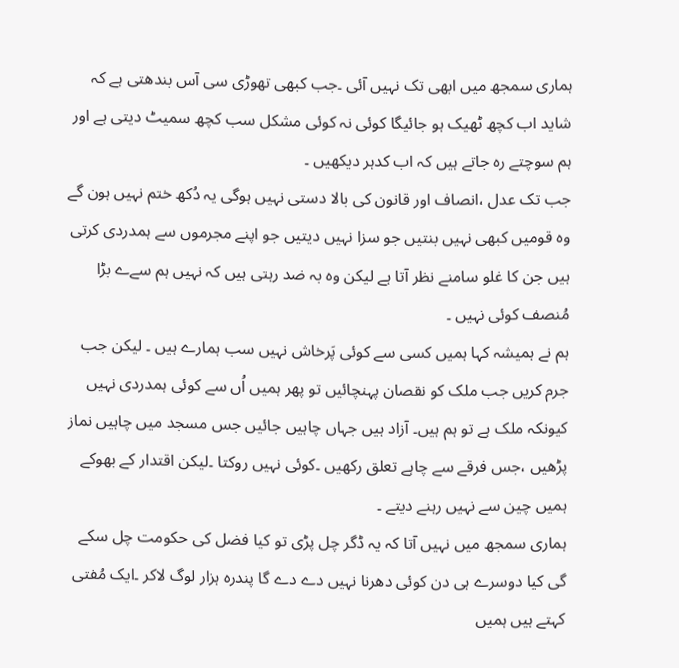ہماری سمجھ میں ابھی تک نہیں آئی ۔جب کبھی تھوڑی سی آس بندھتی ہے کہ شاید اب کچھ ٹھیک ہو جائیگا کوئی نہ کوئی مشکل سب کچھ سمیٹ دیتی ہے اور ہم سوچتے رہ جاتے ہیں کہ اب کدہر دیکھیں ۔
جب تک عدل ،انصاف اور قانون کی بالا دستی نہیں ہوگی یہ دُکھ ختم نہیں ہون گے وہ قومیں کبھی نہیں بنتیں جو سزا نہیں دیتیں جو اپنے مجرموں سے ہمدردی کرتی ہیں جن کا غلو سامنے نظر آتا ہے لیکن وہ بہ ضد رہتی ہیں کہ نہیں ہم سےے بڑا مُنصف کوئی نہیں ۔
ہم نے ہمیشہ کہا ہمیں کسی سے کوئی پَرخاش نہیں سب ہمارے ہیں ۔ لیکن جب جرم کریں جب ملک کو نقصان پہنچائیں تو پھر ہمیں اُں سے کوئی ہمدردی نہیں کیونکہ ملک ہے تو ہم ہیں۔ آزاد ہیں جہاں چاہیں جائیں جس مسجد میں چاہیں نماز پڑھیں ،جس فرقے سے چاہے تعلق رکھیں ۔کوئی نہیں روکتا ۔لیکن اقتدار کے بھوکے ہمیں چین سے نہیں رہنے دیتے ۔
ہماری سمجھ میں نہیں آتا کہ یہ ڈگر چل پڑی تو کیا فضل کی حکومت چل سکے گی کیا دوسرے ہی دن کوئی دھرنا نہیں دے دے گا پندرہ ہزار لوگ لاکر ۔ایک مُفتی کہتے ہیں ہمیں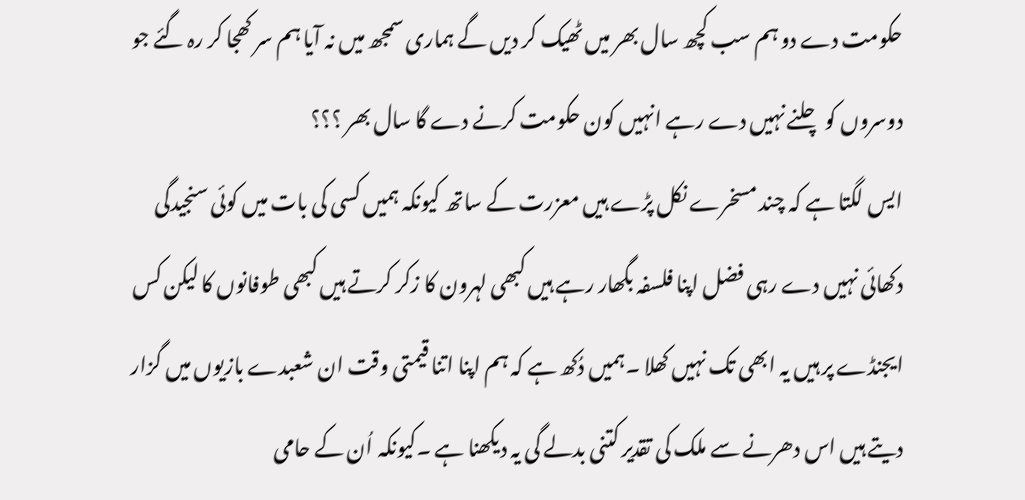حکومت دے دو ہم سب کچھ سال بھر میں ٹھیک کر دیں گے ہماری سمجھ میں نہ آیا ہم سر کھجا کر رہ گئے جو دوسروں کو چلنے نہیں دے رہے انہیں کون حکومت کرنے دے گا سال بھر ؟؟؟
ایس لگتا ہے کہ چند مسخرے نکل پڑے ہیں معزرت کے ساتھ کیونکہ ہمیں کسی کی بات میں کوئی سنجیدگی دکھائی نہیں دے رہی فضل اپنا فلسفہ بگھار رہے ہیں کبھی لہرون کا زکر کرتے ہیں کبھی طوفانوں کا لیکن کس ایجنڈے پر ہیں یہ ابھی تک نہیں کھلا ۔ہمیں دُکھ ہے کہ ہم اپنا اتنا قیمتی وقت ان شعبدے بازیوں میں گزار دیتے ہیں اس دھرنے سے ملک کی تقدیر کتنی بدلے گی یہ دیکھنا ہے ۔کیونکہ اُن کے حامی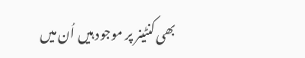بھی کنٹینر پر موجود ہیں اُن میں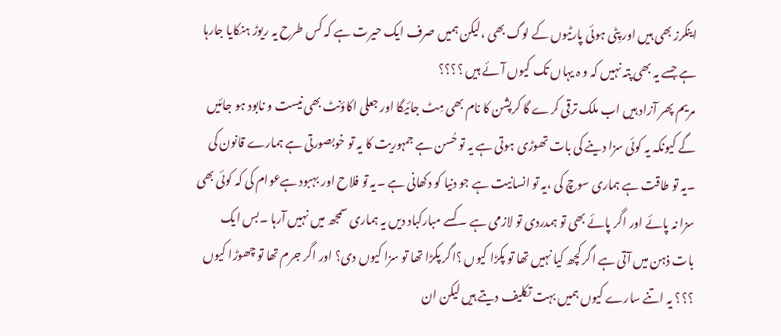اینکرز بھی ہیں اور پِٹی ہوئی پارٹیوں کے لوگ بھی ،لیکن ہمیں صرف ایک حیرت ہے کہ کس طرح یہ ریوڑ ہنکایا جارہا ہے جسے یہ بھی پتہ نہیں کہ و ہ یہاں تک کیوں آئے ہیں ؟؟؟؟
مریم پھر آزاد ہیں اب ملک ترقی کرے گا کرپشن کا نام بھی مِٹ جائیگا اور جعلی اکاؤنٹ بھی نیست و نابود ہو جائیں گے کیونکہ یہ کوئی سزا دینے کی بات تھوڑی ہوتی ہے یہ تو حُسن ہے جمہوریت کا یہ تو خوبصورتی ہے ہمارے قانون کی ۔یہ تو طاقت ہے ہماری سوچ کی ،یہ تو انسانیت ہے جو دنیا کو دکھانی ہے ۔یہ تو فلاح اور بہبود ہےعوام کی کہ کوئی بھی سزا نہ پائے اور اگر پائے بھی تو ہمدردی تو لازمی ہے ۔ کسے مبارکباد دیں یہ ہماری سمجھ میں نہیں آرہا ۔بس ایک بات ذہن میں آتی ہے اگر کچھ کیا نہیں تھا تو پکڑا کیوں ؟اگر پکڑا تھا تو سزا کیوں دی؟ اور اگر جرم تھا تو چھوڑا کیوں ؟؟؟ یہ اتنے سارے کیوں ہمیں بہت تکلیف دیتے ہیں لیکن ان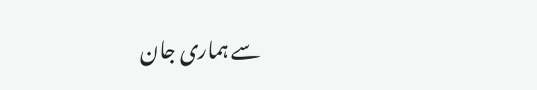سے ہماری جان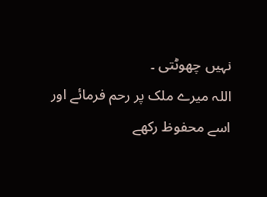نہیں چھوٹتی ۔
اللہ میرے ملک پر رحم فرمائے اور اسے محفوظ رکھے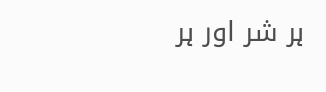ہر شر اور ہر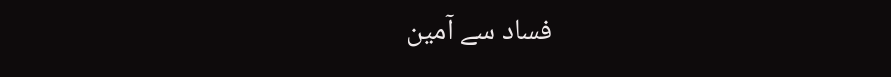فساد سے آمین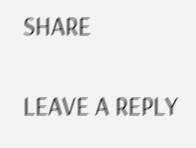SHARE

LEAVE A REPLY